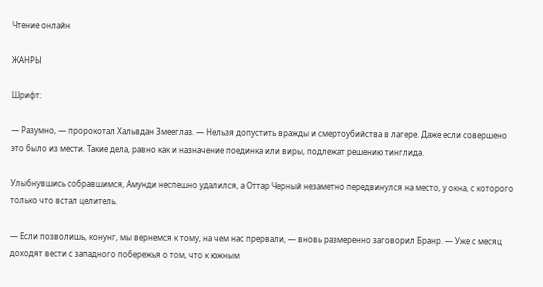Чтение онлайн

ЖАНРЫ

Шрифт:

— Разумно, — пророкотал Хальвдан Змееглаз. — Нельзя допустить вражды и смертоубийства в лагере. Даже если совершено это было из мести. Такие дела, равно как и назначение поединка или виры, подлежат решению тинглида.

Улыбнувшись собравшимся, Амунди неспешно удалился, а Оттар Черный незаметно передвинулся на место, у окна, с которого только что встал целитель.

— Если позволишь, конунг, мы вернемся к тому, на чем нас прервали, — вновь размеренно заговорил Бранр. — Уже с месяц доходят вести с западного побережья о том, что к южным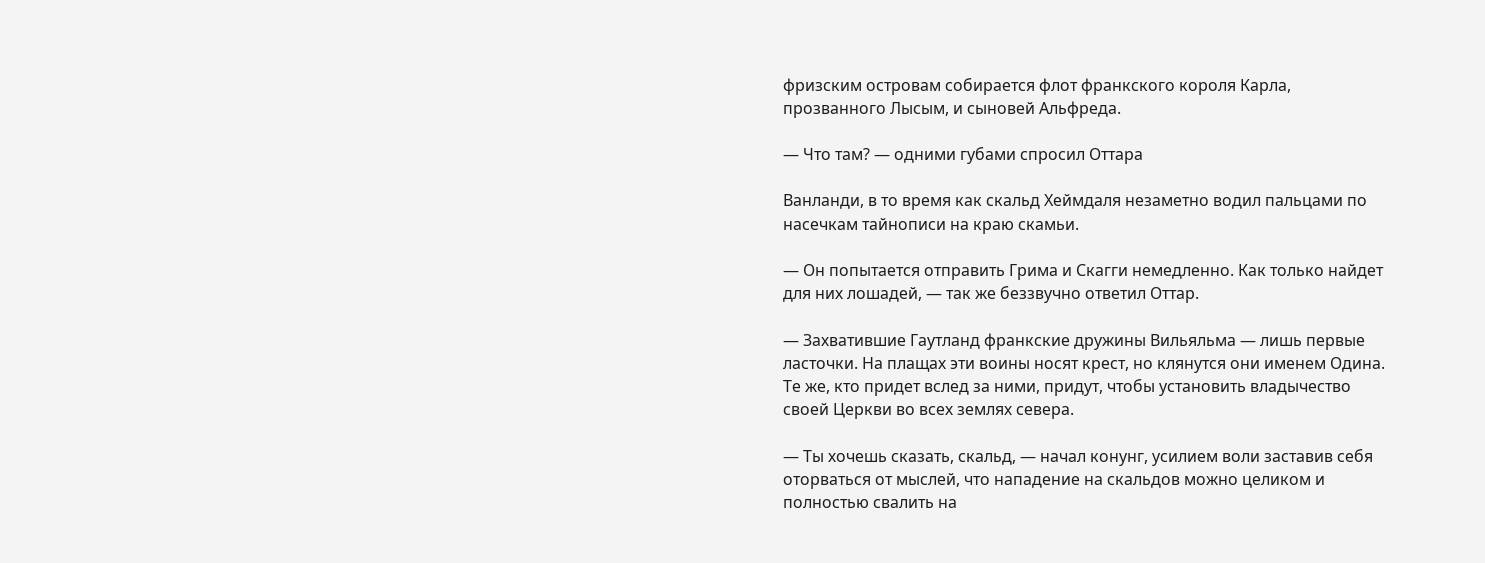фризским островам собирается флот франкского короля Карла, прозванного Лысым, и сыновей Альфреда.

— Что там? — одними губами спросил Оттара

Ванланди, в то время как скальд Хеймдаля незаметно водил пальцами по насечкам тайнописи на краю скамьи.

— Он попытается отправить Грима и Скагги немедленно. Как только найдет для них лошадей, — так же беззвучно ответил Оттар.

— Захватившие Гаутланд франкские дружины Вильяльма — лишь первые ласточки. На плащах эти воины носят крест, но клянутся они именем Одина. Те же, кто придет вслед за ними, придут, чтобы установить владычество своей Церкви во всех землях севера.

— Ты хочешь сказать, скальд, — начал конунг, усилием воли заставив себя оторваться от мыслей, что нападение на скальдов можно целиком и полностью свалить на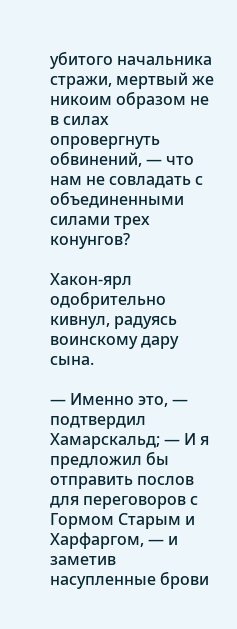убитого начальника стражи, мертвый же никоим образом не в силах опровергнуть обвинений, — что нам не совладать с объединенными силами трех конунгов?

Хакон-ярл одобрительно кивнул, радуясь воинскому дару сына.

— Именно это, — подтвердил Хамарскальд; — И я предложил бы отправить послов для переговоров с Гормом Старым и Харфаргом, — и заметив насупленные брови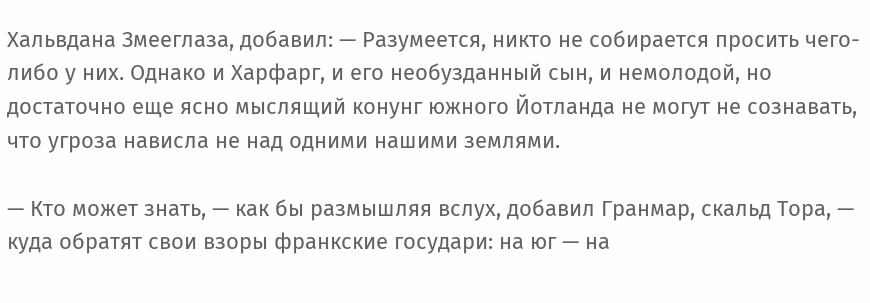Хальвдана Змееглаза, добавил: — Разумеется, никто не собирается просить чего-либо у них. Однако и Харфарг, и его необузданный сын, и немолодой, но достаточно еще ясно мыслящий конунг южного Йотланда не могут не сознавать, что угроза нависла не над одними нашими землями.

— Кто может знать, — как бы размышляя вслух, добавил Гранмар, скальд Тора, — куда обратят свои взоры франкские государи: на юг — на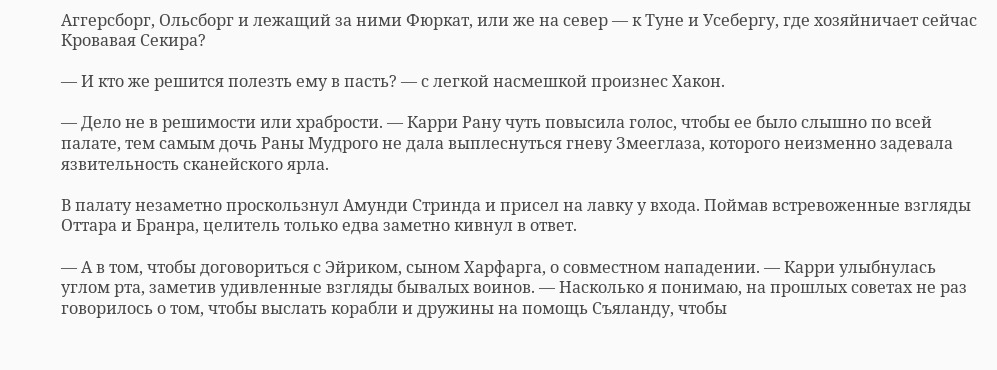Аггерсборг, Ольсборг и лежащий за ними Фюркат, или же на север — к Туне и Усебергу, где хозяйничает сейчас Кровавая Секира?

— И кто же решится полезть ему в пасть? — с легкой насмешкой произнес Хакон.

— Дело не в решимости или храбрости. — Карри Рану чуть повысила голос, чтобы ее было слышно по всей палате, тем самым дочь Раны Мудрого не дала выплеснуться гневу Змееглаза, которого неизменно задевала язвительность сканейского ярла.

В палату незаметно проскользнул Амунди Стринда и присел на лавку у входа. Поймав встревоженные взгляды Оттара и Бранра, целитель только едва заметно кивнул в ответ.

— А в том, чтобы договориться с Эйриком, сыном Харфарга, о совместном нападении. — Карри улыбнулась углом рта, заметив удивленные взгляды бывалых воинов. — Насколько я понимаю, на прошлых советах не раз говорилось о том, чтобы выслать корабли и дружины на помощь Съяланду, чтобы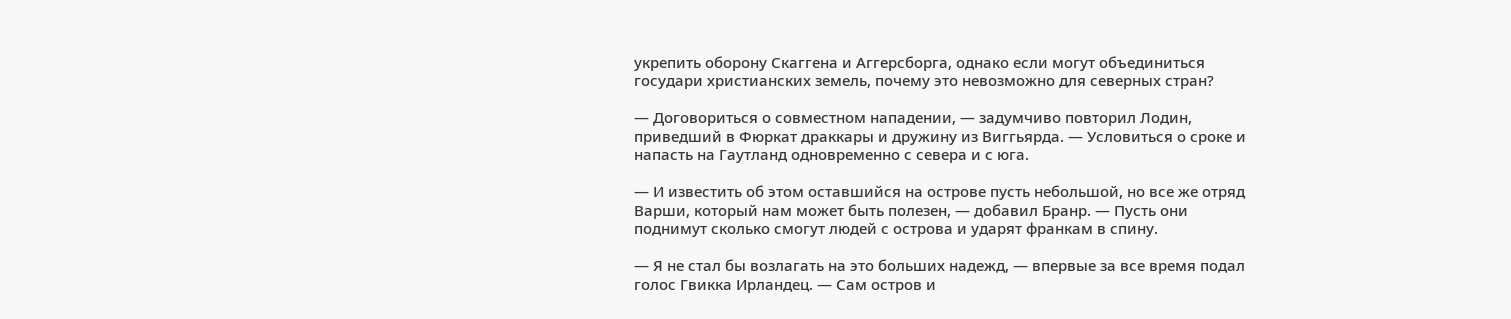укрепить оборону Скаггена и Аггерсборга, однако если могут объединиться государи христианских земель, почему это невозможно для северных стран?

— Договориться о совместном нападении, — задумчиво повторил Лодин, приведший в Фюркат драккары и дружину из Виггьярда. — Условиться о сроке и напасть на Гаутланд одновременно с севера и с юга.

— И известить об этом оставшийся на острове пусть небольшой, но все же отряд Варши, который нам может быть полезен, — добавил Бранр. — Пусть они поднимут сколько смогут людей с острова и ударят франкам в спину.

— Я не стал бы возлагать на это больших надежд, — впервые за все время подал голос Гвикка Ирландец. — Сам остров и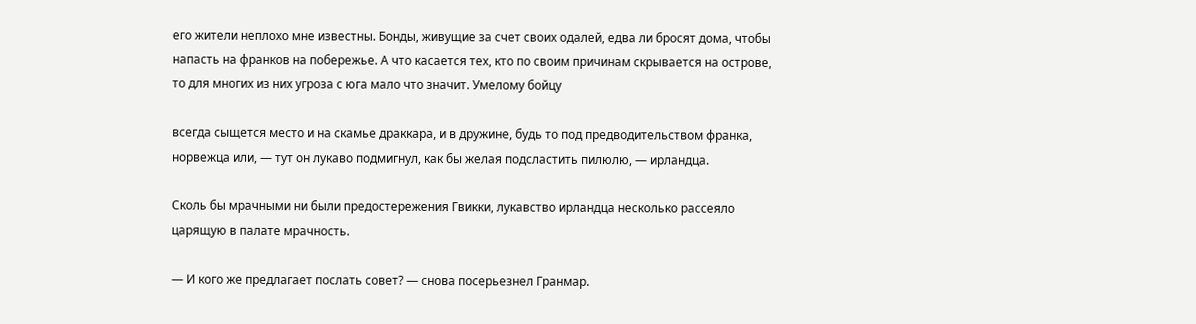его жители неплохо мне известны. Бонды, живущие за счет своих одалей, едва ли бросят дома, чтобы напасть на франков на побережье. А что касается тех, кто по своим причинам скрывается на острове, то для многих из них угроза с юга мало что значит. Умелому бойцу

всегда сыщется место и на скамье драккара, и в дружине, будь то под предводительством франка, норвежца или, — тут он лукаво подмигнул, как бы желая подсластить пилюлю, — ирландца.

Сколь бы мрачными ни были предостережения Гвикки, лукавство ирландца несколько рассеяло царящую в палате мрачность.

— И кого же предлагает послать совет? — снова посерьезнел Гранмар.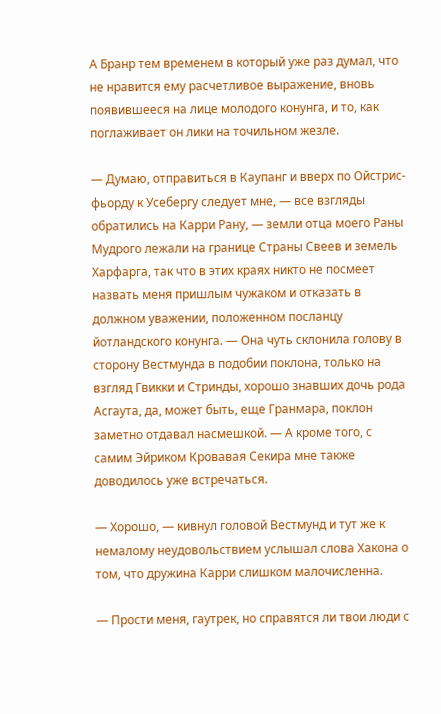А Бранр тем временем в который уже раз думал, что не нравится ему расчетливое выражение, вновь появившееся на лице молодого конунга, и то, как поглаживает он лики на точильном жезле.

— Думаю, отправиться в Каупанг и вверх по Ойстрис-фьорду к Усебергу следует мне, — все взгляды обратились на Карри Рану, — земли отца моего Раны Мудрого лежали на границе Страны Свеев и земель Харфарга, так что в этих краях никто не посмеет назвать меня пришлым чужаком и отказать в должном уважении, положенном посланцу йотландского конунга. — Она чуть склонила голову в сторону Вестмунда в подобии поклона, только на взгляд Гвикки и Стринды, хорошо знавших дочь рода Асгаута, да, может быть, еще Гранмара, поклон заметно отдавал насмешкой. — А кроме того, с самим Эйриком Кровавая Секира мне также доводилось уже встречаться.

— Хорошо, — кивнул головой Вестмунд и тут же к немалому неудовольствием услышал слова Хакона о том, что дружина Карри слишком малочисленна.

— Прости меня, гаутрек, но справятся ли твои люди с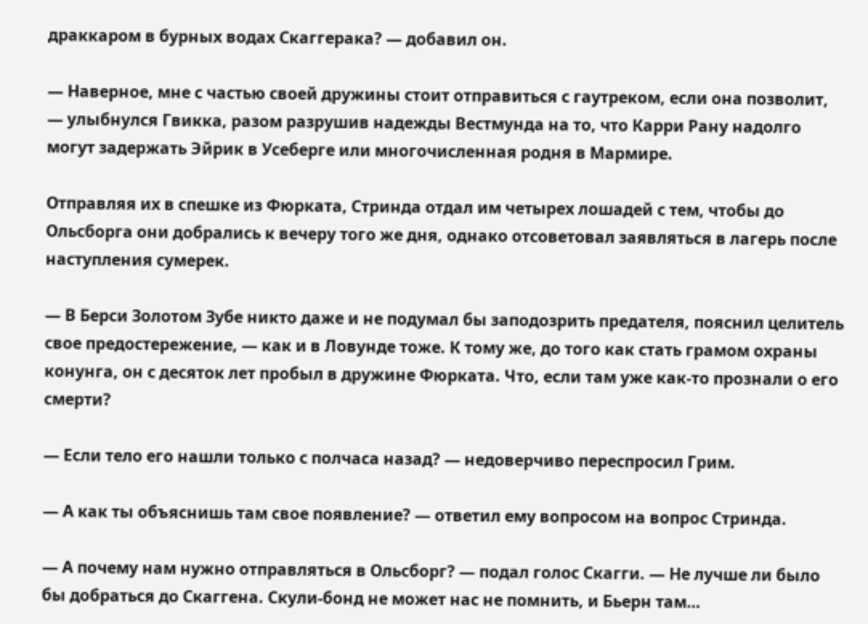драккаром в бурных водах Скаггерака? — добавил он.

— Наверное, мне с частью своей дружины стоит отправиться с гаутреком, если она позволит, — улыбнулся Гвикка, разом разрушив надежды Вестмунда на то, что Карри Рану надолго могут задержать Эйрик в Усеберге или многочисленная родня в Мармире.

Отправляя их в спешке из Фюрката, Стринда отдал им четырех лошадей с тем, чтобы до Ольсборга они добрались к вечеру того же дня, однако отсоветовал заявляться в лагерь после наступления сумерек.

— В Берси Золотом Зубе никто даже и не подумал бы заподозрить предателя, пояснил целитель свое предостережение, — как и в Ловунде тоже. К тому же, до того как стать грамом охраны конунга, он с десяток лет пробыл в дружине Фюрката. Что, если там уже как-то прознали о его смерти?

— Если тело его нашли только с полчаса назад? — недоверчиво переспросил Грим.

— А как ты объяснишь там свое появление? — ответил ему вопросом на вопрос Стринда.

— А почему нам нужно отправляться в Ольсборг? — подал голос Скагги. — Не лучше ли было бы добраться до Скаггена. Скули-бонд не может нас не помнить, и Бьерн там…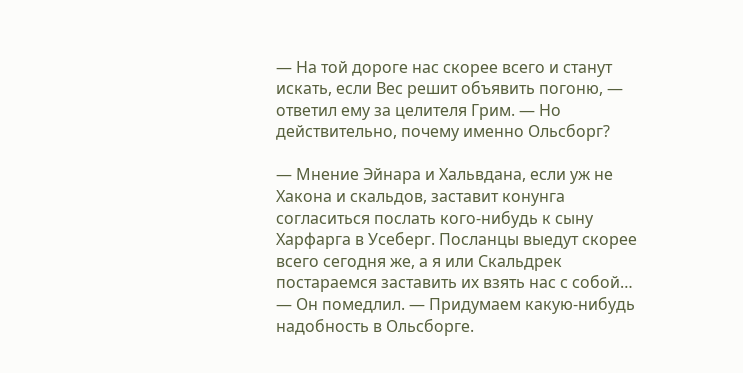— На той дороге нас скорее всего и станут искать, если Вес решит объявить погоню, — ответил ему за целителя Грим. — Но действительно, почему именно Ольсборг?

— Мнение Эйнара и Хальвдана, если уж не Хакона и скальдов, заставит конунга согласиться послать кого-нибудь к сыну Харфарга в Усеберг. Посланцы выедут скорее всего сегодня же, а я или Скальдрек постараемся заставить их взять нас с собой… — Он помедлил. — Придумаем какую-нибудь надобность в Ольсборге.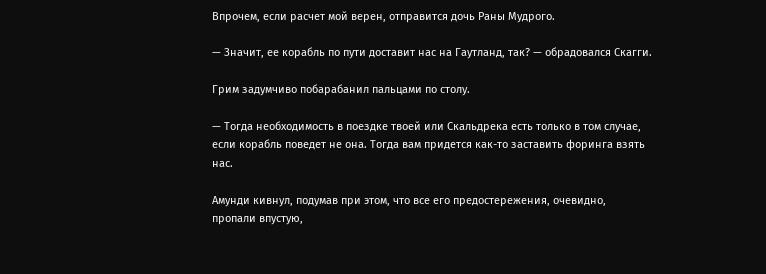Впрочем, если расчет мой верен, отправится дочь Раны Мудрого.

— Значит, ее корабль по пути доставит нас на Гаутланд, так? — обрадовался Скагги.

Грим задумчиво побарабанил пальцами по столу.

— Тогда необходимость в поездке твоей или Скальдрека есть только в том случае, если корабль поведет не она. Тогда вам придется как-то заставить форинга взять нас.

Амунди кивнул, подумав при этом, что все его предостережения, очевидно, пропали впустую,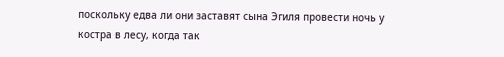поскольку едва ли они заставят сына Эгиля провести ночь у костра в лесу, когда так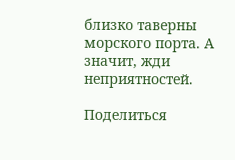близкo таверны морского порта. А значит, жди неприятностей.

Поделиться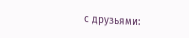с друзьями: